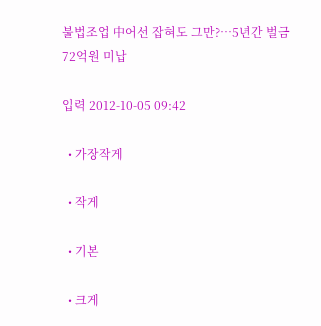불법조업 中어선 잡혀도 그만?…5년간 벌금 72억원 미납

입력 2012-10-05 09:42

  • 가장작게

  • 작게

  • 기본

  • 크게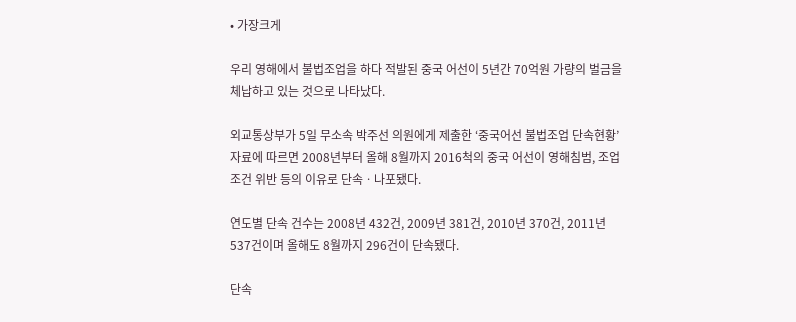• 가장크게

우리 영해에서 불법조업을 하다 적발된 중국 어선이 5년간 70억원 가량의 벌금을 체납하고 있는 것으로 나타났다.

외교통상부가 5일 무소속 박주선 의원에게 제출한 ‘중국어선 불법조업 단속현황’ 자료에 따르면 2008년부터 올해 8월까지 2016척의 중국 어선이 영해침범, 조업조건 위반 등의 이유로 단속ㆍ나포됐다.

연도별 단속 건수는 2008년 432건, 2009년 381건, 2010년 370건, 2011년 537건이며 올해도 8월까지 296건이 단속됐다.

단속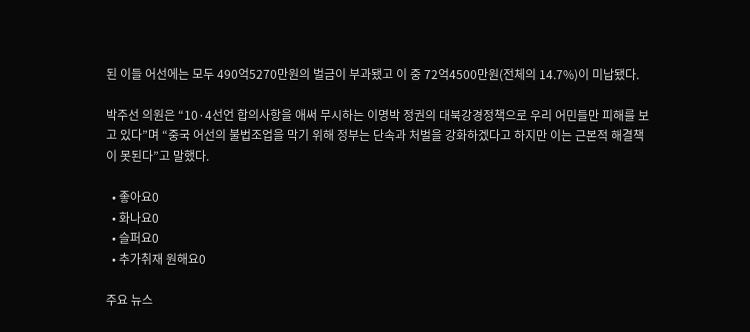된 이들 어선에는 모두 490억5270만원의 벌금이 부과됐고 이 중 72억4500만원(전체의 14.7%)이 미납됐다.

박주선 의원은 “10·4선언 합의사항을 애써 무시하는 이명박 정권의 대북강경정책으로 우리 어민들만 피해를 보고 있다”며 “중국 어선의 불법조업을 막기 위해 정부는 단속과 처벌을 강화하겠다고 하지만 이는 근본적 해결책이 못된다”고 말했다.

  • 좋아요0
  • 화나요0
  • 슬퍼요0
  • 추가취재 원해요0

주요 뉴스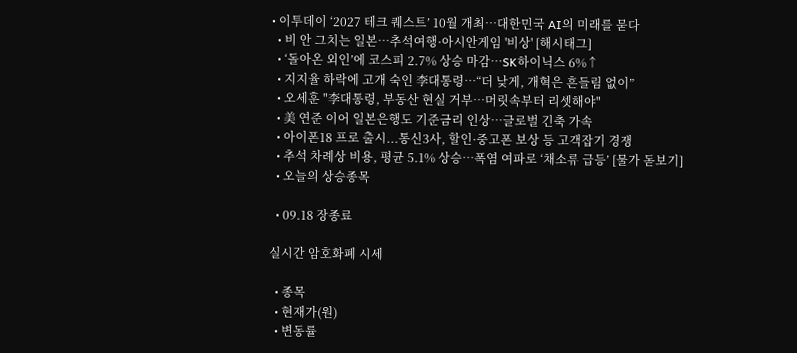• 이투데이 ‘2027 테크 퀘스트’ 10월 개최⋯대한민국 AI의 미래를 묻다
  • 비 안 그치는 일본…추석여행·아시안게임 '비상' [해시태그]
  • ‘돌아온 외인’에 코스피 2.7% 상승 마감⋯SK하이닉스 6%↑
  • 지지율 하락에 고개 숙인 李대통령⋯“더 낮게, 개혁은 흔들림 없이”
  • 오세훈 "李대통령, 부동산 현실 거부⋯머릿속부터 리셋해야"
  • 美 연준 이어 일본은행도 기준금리 인상⋯글로벌 긴축 가속
  • 아이폰18 프로 출시...통신3사, 할인·중고폰 보상 등 고객잡기 경쟁
  • 추석 차례상 비용, 평균 5.1% 상승…폭염 여파로 ‘채소류 급등’ [물가 돋보기]
  • 오늘의 상승종목

  • 09.18 장종료

실시간 암호화폐 시세

  • 종목
  • 현재가(원)
  • 변동률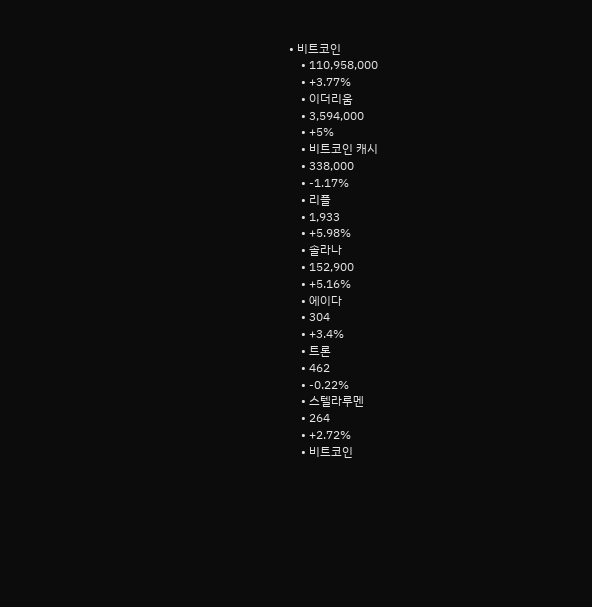• 비트코인
    • 110,958,000
    • +3.77%
    • 이더리움
    • 3,594,000
    • +5%
    • 비트코인 캐시
    • 338,000
    • -1.17%
    • 리플
    • 1,933
    • +5.98%
    • 솔라나
    • 152,900
    • +5.16%
    • 에이다
    • 304
    • +3.4%
    • 트론
    • 462
    • -0.22%
    • 스텔라루멘
    • 264
    • +2.72%
    • 비트코인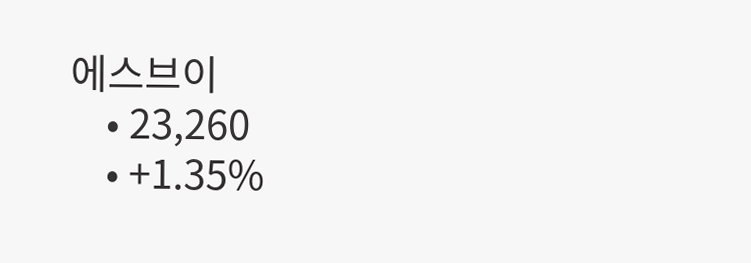에스브이
    • 23,260
    • +1.35%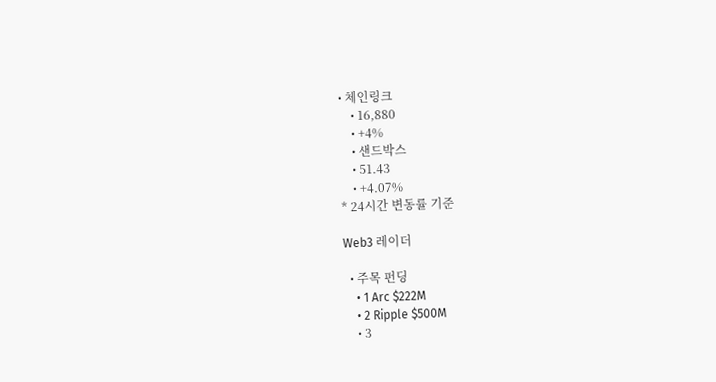• 체인링크
    • 16,880
    • +4%
    • 샌드박스
    • 51.43
    • +4.07%
* 24시간 변동률 기준

Web3 레이더

  • 주목 펀딩
    • 1 Arc $222M
    • 2 Ripple $500M
    • 3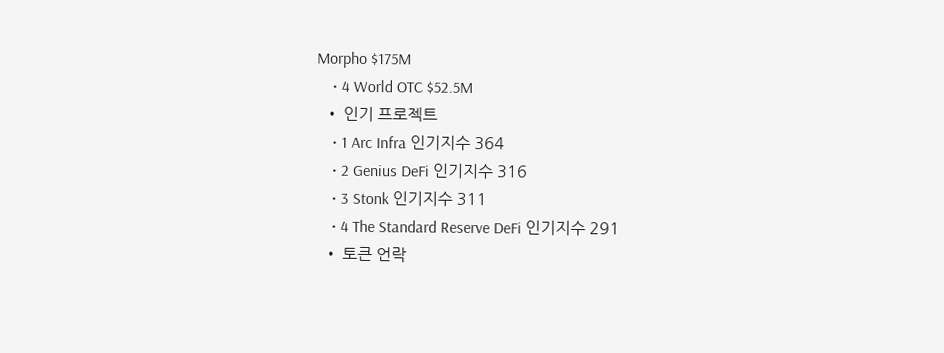Morpho $175M
    • 4 World OTC $52.5M
  • 인기 프로젝트
    • 1 Arc Infra 인기지수 364
    • 2 Genius DeFi 인기지수 316
    • 3 Stonk 인기지수 311
    • 4 The Standard Reserve DeFi 인기지수 291
  • 토큰 언락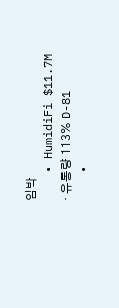임박
    • HumidiFi $11.7M · 유통량 113% D-81
    •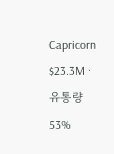Capricorn $23.3M · 유통량 53%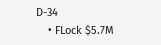D-34
    • FLock $5.7M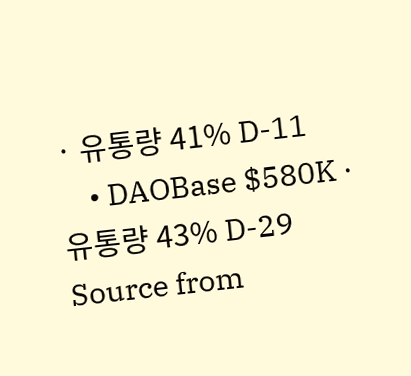· 유통량 41% D-11
    • DAOBase $580K · 유통량 43% D-29
Source from